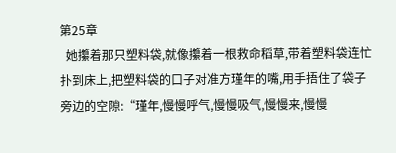第25章
  她攥着那只塑料袋,就像攥着一根救命稻草,带着塑料袋连忙扑到床上,把塑料袋的口子对准方瑾年的嘴,用手捂住了袋子旁边的空隙:“瑾年,慢慢呼气,慢慢吸气,慢慢来,慢慢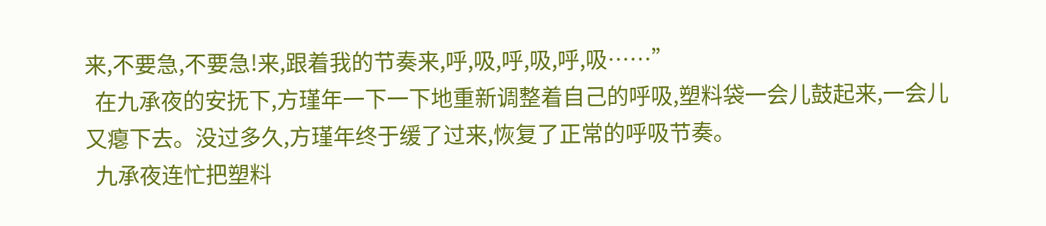来,不要急,不要急!来,跟着我的节奏来,呼,吸,呼,吸,呼,吸……”
  在九承夜的安抚下,方瑾年一下一下地重新调整着自己的呼吸,塑料袋一会儿鼓起来,一会儿又瘪下去。没过多久,方瑾年终于缓了过来,恢复了正常的呼吸节奏。
  九承夜连忙把塑料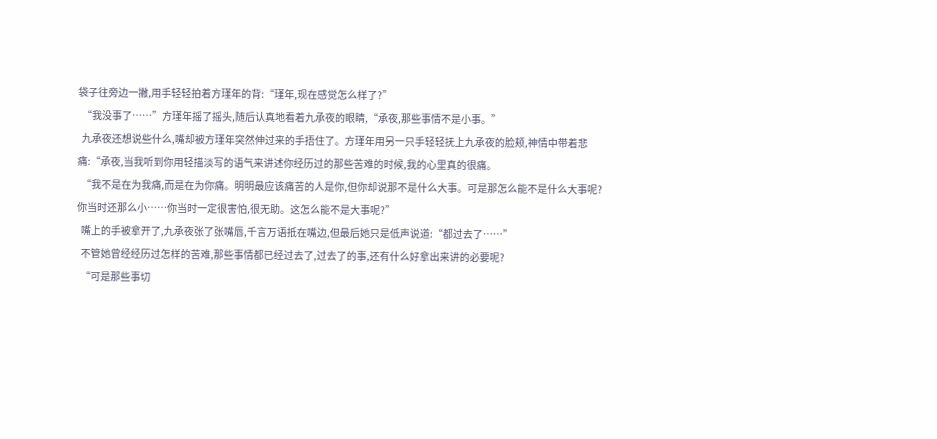袋子往旁边一撇,用手轻轻拍着方瑾年的背:“瑾年,现在感觉怎么样了?”
  “我没事了……”方瑾年摇了摇头,随后认真地看着九承夜的眼睛,“承夜,那些事情不是小事。”
  九承夜还想说些什么,嘴却被方瑾年突然伸过来的手捂住了。方瑾年用另一只手轻轻抚上九承夜的脸颊,神情中带着悲痛:“承夜,当我听到你用轻描淡写的语气来讲述你经历过的那些苦难的时候,我的心里真的很痛。
  “我不是在为我痛,而是在为你痛。明明最应该痛苦的人是你,但你却说那不是什么大事。可是那怎么能不是什么大事呢?你当时还那么小……你当时一定很害怕,很无助。这怎么能不是大事呢?”
  嘴上的手被拿开了,九承夜张了张嘴唇,千言万语抵在嘴边,但最后她只是低声说道:“都过去了……”
  不管她曾经经历过怎样的苦难,那些事情都已经过去了,过去了的事,还有什么好拿出来讲的必要呢?
  “可是那些事切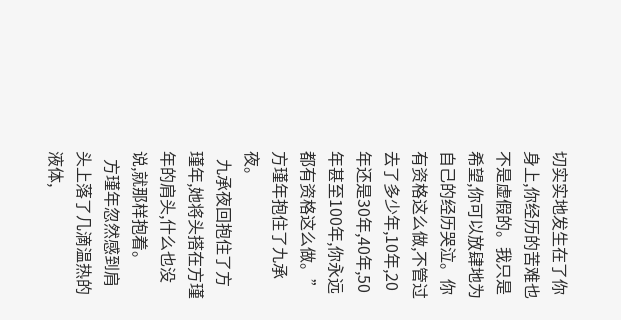切实实地发生在了你身上,你经历的苦难也不是虚假的。我只是希望,你可以放肆地为自己的经历哭泣。你有资格这么做,不管过去了多少年,10年,20年还是30年,40年,50年甚至100年,你永远都有资格这么做。”方瑾年抱住了九承夜。
  九承夜回抱住了方瑾年,她将头搭在方瑾年的肩头,什么也没说,就那样抱着。
  方瑾年忽然感到肩头上落了几滴温热的液体,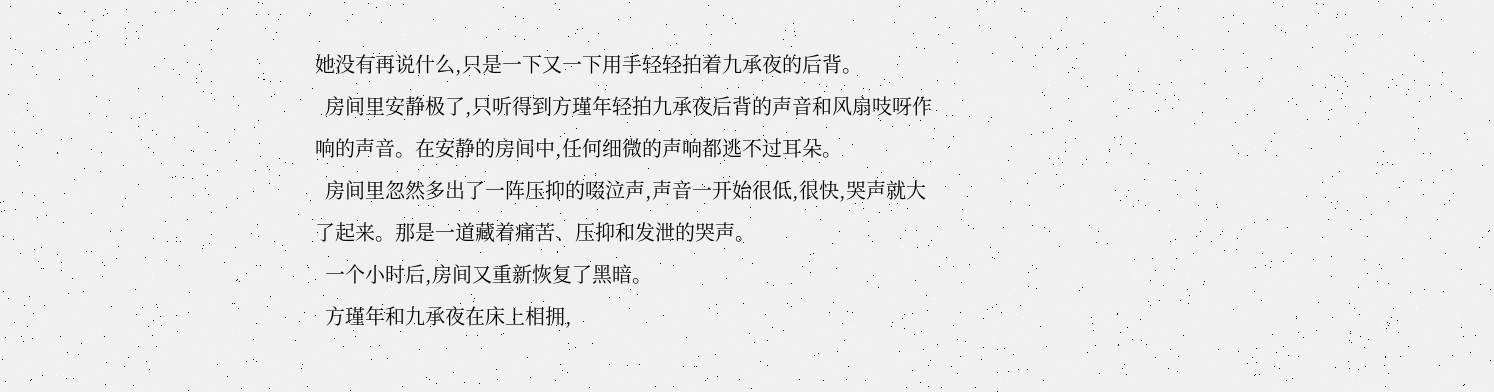她没有再说什么,只是一下又一下用手轻轻拍着九承夜的后背。
  房间里安静极了,只听得到方瑾年轻拍九承夜后背的声音和风扇吱呀作响的声音。在安静的房间中,任何细微的声响都逃不过耳朵。
  房间里忽然多出了一阵压抑的啜泣声,声音一开始很低,很快,哭声就大了起来。那是一道藏着痛苦、压抑和发泄的哭声。
  一个小时后,房间又重新恢复了黑暗。
  方瑾年和九承夜在床上相拥,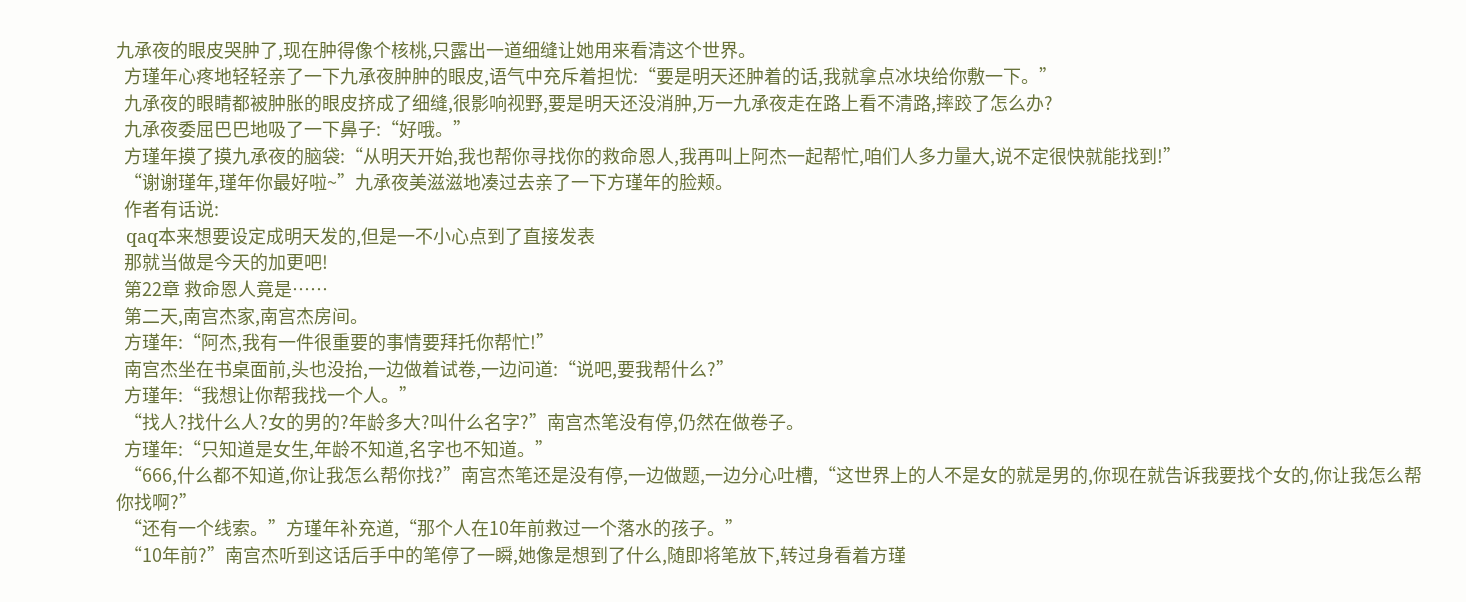九承夜的眼皮哭肿了,现在肿得像个核桃,只露出一道细缝让她用来看清这个世界。
  方瑾年心疼地轻轻亲了一下九承夜肿肿的眼皮,语气中充斥着担忧:“要是明天还肿着的话,我就拿点冰块给你敷一下。”
  九承夜的眼睛都被肿胀的眼皮挤成了细缝,很影响视野,要是明天还没消肿,万一九承夜走在路上看不清路,摔跤了怎么办?
  九承夜委屈巴巴地吸了一下鼻子:“好哦。”
  方瑾年摸了摸九承夜的脑袋:“从明天开始,我也帮你寻找你的救命恩人,我再叫上阿杰一起帮忙,咱们人多力量大,说不定很快就能找到!”
  “谢谢瑾年,瑾年你最好啦~”九承夜美滋滋地凑过去亲了一下方瑾年的脸颊。
  作者有话说:
  qaq本来想要设定成明天发的,但是一不小心点到了直接发表
  那就当做是今天的加更吧!
  第22章 救命恩人竟是……
  第二天,南宫杰家,南宫杰房间。
  方瑾年:“阿杰,我有一件很重要的事情要拜托你帮忙!”
  南宫杰坐在书桌面前,头也没抬,一边做着试卷,一边问道:“说吧,要我帮什么?”
  方瑾年:“我想让你帮我找一个人。”
  “找人?找什么人?女的男的?年龄多大?叫什么名字?”南宫杰笔没有停,仍然在做卷子。
  方瑾年:“只知道是女生,年龄不知道,名字也不知道。”
  “666,什么都不知道,你让我怎么帮你找?”南宫杰笔还是没有停,一边做题,一边分心吐槽,“这世界上的人不是女的就是男的,你现在就告诉我要找个女的,你让我怎么帮你找啊?”
  “还有一个线索。”方瑾年补充道,“那个人在10年前救过一个落水的孩子。”
  “10年前?”南宫杰听到这话后手中的笔停了一瞬,她像是想到了什么,随即将笔放下,转过身看着方瑾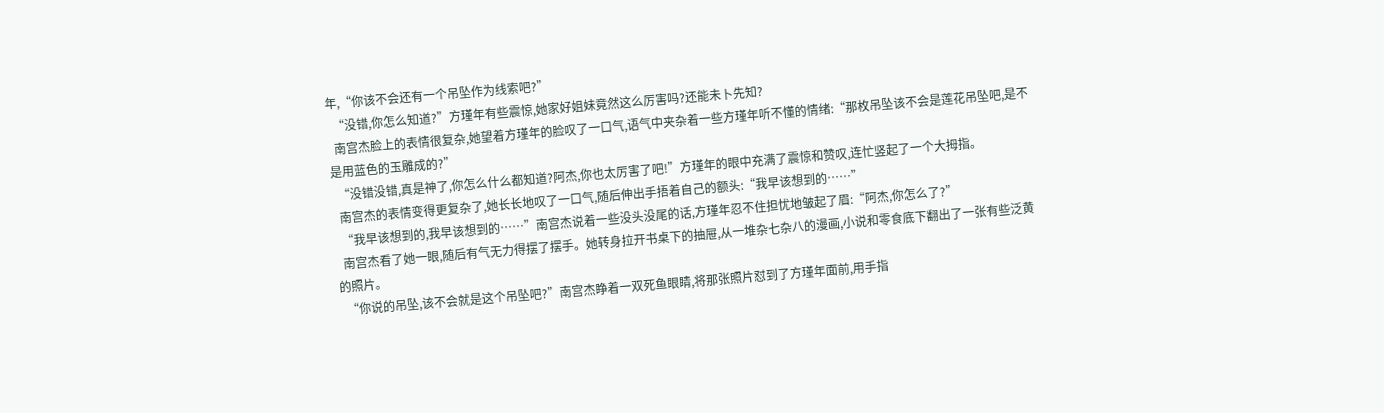年,“你该不会还有一个吊坠作为线索吧?”
  “没错,你怎么知道?”方瑾年有些震惊,她家好姐妹竟然这么厉害吗?还能未卜先知?
  南宫杰脸上的表情很复杂,她望着方瑾年的脸叹了一口气,语气中夹杂着一些方瑾年听不懂的情绪:“那枚吊坠该不会是莲花吊坠吧,是不是用蓝色的玉雕成的?”
  “没错没错,真是神了,你怎么什么都知道?阿杰,你也太厉害了吧!”方瑾年的眼中充满了震惊和赞叹,连忙竖起了一个大拇指。
  南宫杰的表情变得更复杂了,她长长地叹了一口气,随后伸出手捂着自己的额头:“我早该想到的……”
  “我早该想到的,我早该想到的……”南宫杰说着一些没头没尾的话,方瑾年忍不住担忧地皱起了眉:“阿杰,你怎么了?”
  南宫杰看了她一眼,随后有气无力得摆了摆手。她转身拉开书桌下的抽屉,从一堆杂七杂八的漫画,小说和零食底下翻出了一张有些泛黄的照片。
  “你说的吊坠,该不会就是这个吊坠吧?”南宫杰睁着一双死鱼眼睛,将那张照片怼到了方瑾年面前,用手指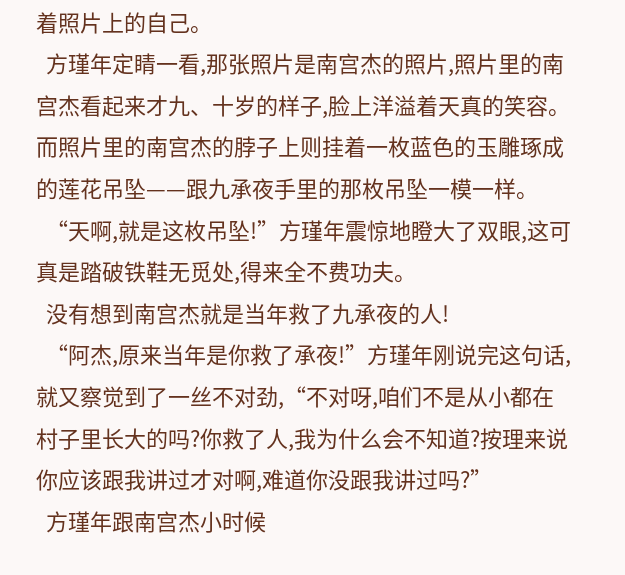着照片上的自己。
  方瑾年定睛一看,那张照片是南宫杰的照片,照片里的南宫杰看起来才九、十岁的样子,脸上洋溢着天真的笑容。而照片里的南宫杰的脖子上则挂着一枚蓝色的玉雕琢成的莲花吊坠——跟九承夜手里的那枚吊坠一模一样。
  “天啊,就是这枚吊坠!”方瑾年震惊地瞪大了双眼,这可真是踏破铁鞋无觅处,得来全不费功夫。
  没有想到南宫杰就是当年救了九承夜的人!
  “阿杰,原来当年是你救了承夜!”方瑾年刚说完这句话,就又察觉到了一丝不对劲,“不对呀,咱们不是从小都在村子里长大的吗?你救了人,我为什么会不知道?按理来说你应该跟我讲过才对啊,难道你没跟我讲过吗?”
  方瑾年跟南宫杰小时候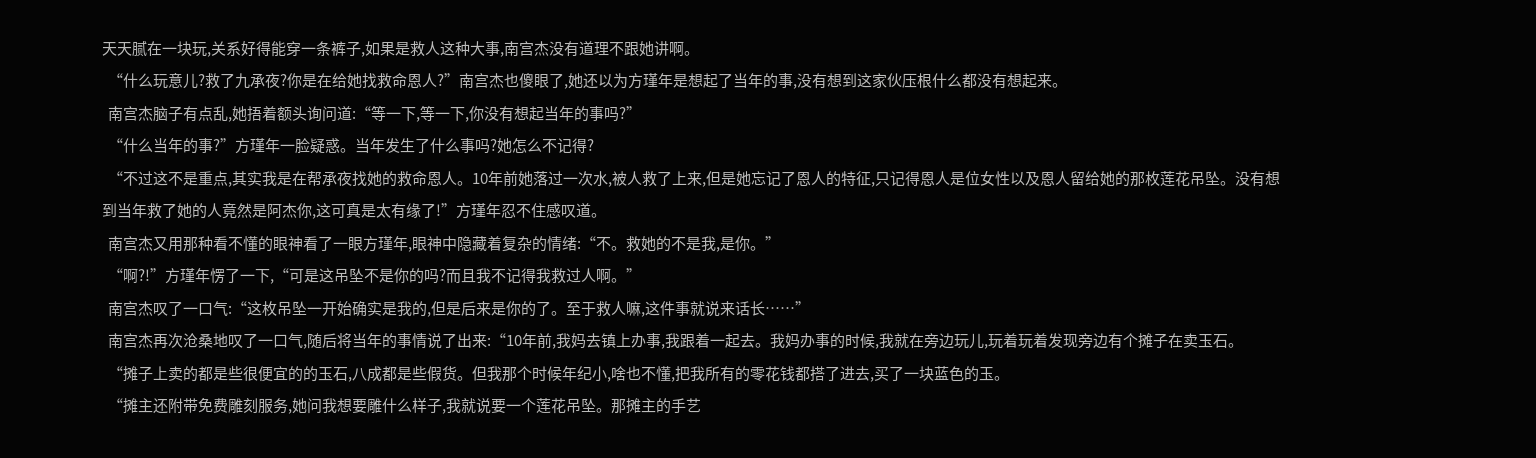天天腻在一块玩,关系好得能穿一条裤子,如果是救人这种大事,南宫杰没有道理不跟她讲啊。
  “什么玩意儿?救了九承夜?你是在给她找救命恩人?”南宫杰也傻眼了,她还以为方瑾年是想起了当年的事,没有想到这家伙压根什么都没有想起来。
  南宫杰脑子有点乱,她捂着额头询问道:“等一下,等一下,你没有想起当年的事吗?”
  “什么当年的事?”方瑾年一脸疑惑。当年发生了什么事吗?她怎么不记得?
  “不过这不是重点,其实我是在帮承夜找她的救命恩人。10年前她落过一次水,被人救了上来,但是她忘记了恩人的特征,只记得恩人是位女性以及恩人留给她的那枚莲花吊坠。没有想到当年救了她的人竟然是阿杰你,这可真是太有缘了!”方瑾年忍不住感叹道。
  南宫杰又用那种看不懂的眼神看了一眼方瑾年,眼神中隐藏着复杂的情绪:“不。救她的不是我,是你。”
  “啊?!”方瑾年愣了一下,“可是这吊坠不是你的吗?而且我不记得我救过人啊。”
  南宫杰叹了一口气:“这枚吊坠一开始确实是我的,但是后来是你的了。至于救人嘛,这件事就说来话长……”
  南宫杰再次沧桑地叹了一口气,随后将当年的事情说了出来:“10年前,我妈去镇上办事,我跟着一起去。我妈办事的时候,我就在旁边玩儿,玩着玩着发现旁边有个摊子在卖玉石。
  “摊子上卖的都是些很便宜的的玉石,八成都是些假货。但我那个时候年纪小,啥也不懂,把我所有的零花钱都搭了进去,买了一块蓝色的玉。
  “摊主还附带免费雕刻服务,她问我想要雕什么样子,我就说要一个莲花吊坠。那摊主的手艺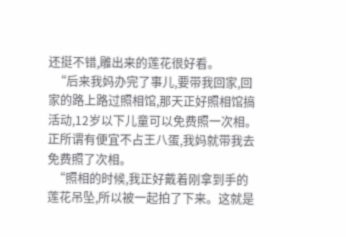还挺不错,雕出来的莲花很好看。
  “后来我妈办完了事儿,要带我回家,回家的路上路过照相馆,那天正好照相馆搞活动,12岁以下儿童可以免费照一次相。正所谓有便宜不占王八蛋,我妈就带我去免费照了次相。
  “照相的时候,我正好戴着刚拿到手的莲花吊坠,所以被一起拍了下来。这就是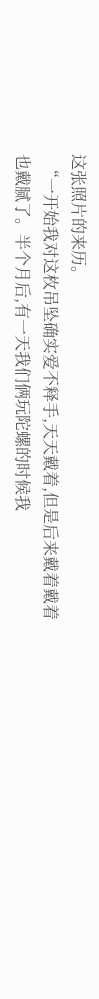这张照片的来历。
  “一开始我对这枚吊坠确实爱不释手,天天戴着,但是后来戴着戴着也戴腻了。半个月后,有一天我们俩玩陀螺的时候我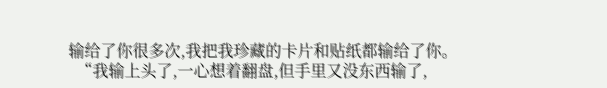输给了你很多次,我把我珍藏的卡片和贴纸都输给了你。
  “我输上头了,一心想着翻盘,但手里又没东西输了,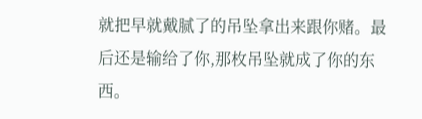就把早就戴腻了的吊坠拿出来跟你赌。最后还是输给了你,那枚吊坠就成了你的东西。